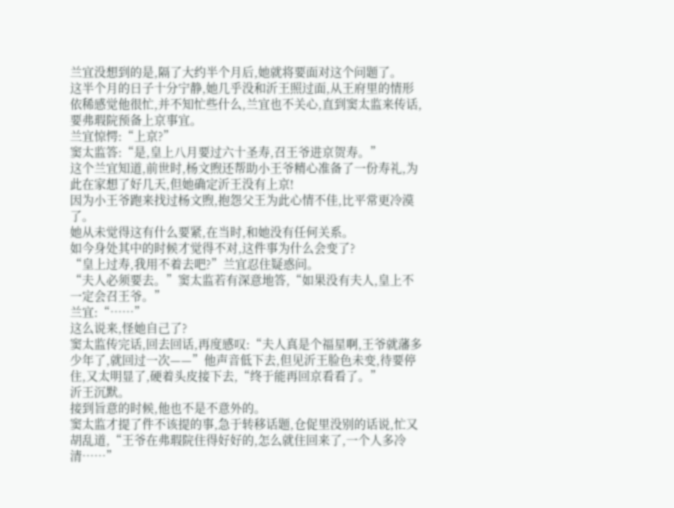兰宜没想到的是,隔了大约半个月后,她就将要面对这个问题了。
这半个月的日子十分宁静,她几乎没和沂王照过面,从王府里的情形依稀感觉他很忙,并不知忙些什么,兰宜也不关心,直到窦太监来传话,要弗瑕院预备上京事宜。
兰宜惊愕:“上京?”
窦太监答:“是,皇上八月要过六十圣寿,召王爷进京贺寿。”
这个兰宜知道,前世时,杨文煦还帮助小王爷精心准备了一份寿礼,为此在家想了好几天,但她确定沂王没有上京!
因为小王爷跑来找过杨文煦,抱怨父王为此心情不佳,比平常更冷漠了。
她从未觉得这有什么要紧,在当时,和她没有任何关系。
如今身处其中的时候才觉得不对,这件事为什么会变了?
“皇上过寿,我用不着去吧?”兰宜忍住疑惑问。
“夫人必须要去。”窦太监若有深意地答,“如果没有夫人,皇上不一定会召王爷。”
兰宜:“……”
这么说来,怪她自己了?
窦太监传完话,回去回话,再度感叹:“夫人真是个福星啊,王爷就藩多少年了,就回过一次——”他声音低下去,但见沂王脸色未变,待要停住,又太明显了,硬着头皮接下去,“终于能再回京看看了。”
沂王沉默。
接到旨意的时候,他也不是不意外的。
窦太监才提了件不该提的事,急于转移话题,仓促里没别的话说,忙又胡乱道,“王爷在弗瑕院住得好好的,怎么就住回来了,一个人多冷清……”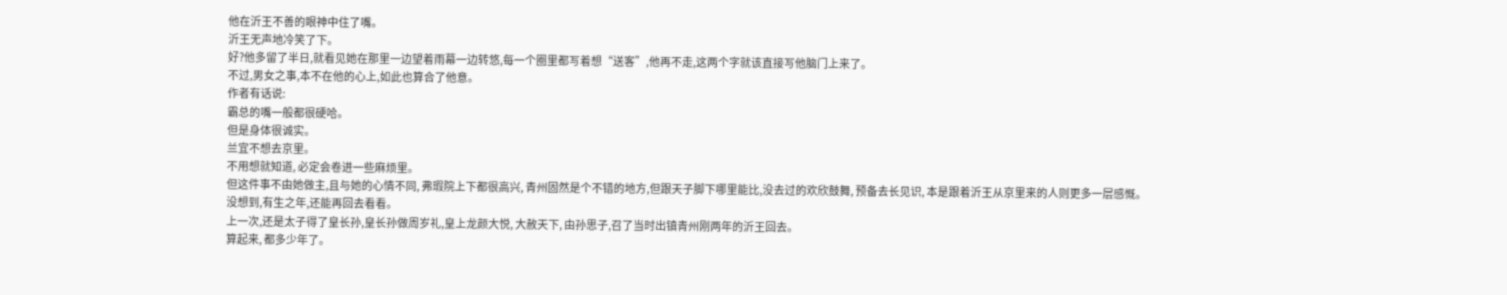他在沂王不善的眼神中住了嘴。
沂王无声地冷笑了下。
好?他多留了半日,就看见她在那里一边望着雨幕一边转悠,每一个圈里都写着想“送客”,他再不走,这两个字就该直接写他脑门上来了。
不过,男女之事,本不在他的心上,如此也算合了他意。
作者有话说:
霸总的嘴一般都很硬哈。
但是身体很诚实。
兰宜不想去京里。
不用想就知道, 必定会卷进一些麻烦里。
但这件事不由她做主,且与她的心情不同, 弗瑕院上下都很高兴, 青州固然是个不错的地方,但跟天子脚下哪里能比,没去过的欢欣鼓舞, 预备去长见识, 本是跟着沂王从京里来的人则更多一层感慨。
没想到,有生之年,还能再回去看看。
上一次,还是太子得了皇长孙,皇长孙做周岁礼,皇上龙颜大悦, 大赦天下, 由孙思子,召了当时出镇青州刚两年的沂王回去。
算起来, 都多少年了。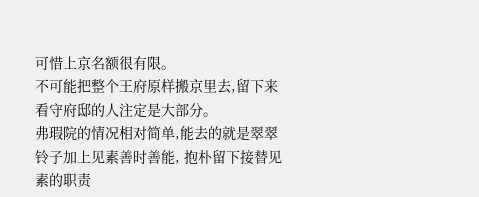可惜上京名额很有限。
不可能把整个王府原样搬京里去,留下来看守府邸的人注定是大部分。
弗瑕院的情况相对简单,能去的就是翠翠铃子加上见素善时善能, 抱朴留下接替见素的职责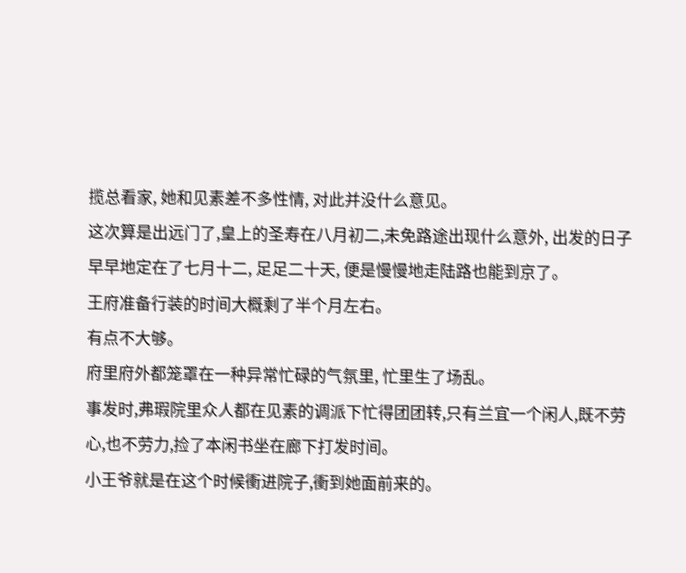揽总看家, 她和见素差不多性情, 对此并没什么意见。
这次算是出远门了,皇上的圣寿在八月初二,未免路途出现什么意外, 出发的日子早早地定在了七月十二, 足足二十天, 便是慢慢地走陆路也能到京了。
王府准备行装的时间大概剩了半个月左右。
有点不大够。
府里府外都笼罩在一种异常忙碌的气氛里, 忙里生了场乱。
事发时,弗瑕院里众人都在见素的调派下忙得团团转,只有兰宜一个闲人,既不劳心,也不劳力,捡了本闲书坐在廊下打发时间。
小王爷就是在这个时候衝进院子,衝到她面前来的。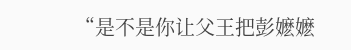“是不是你让父王把彭嬷嬷